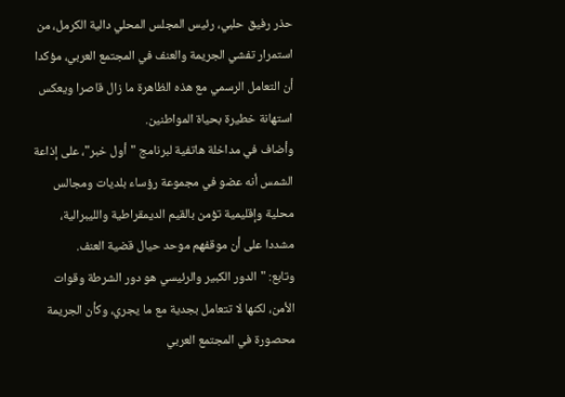حذر رفيق حلبي، رئيس المجلس المحلي دالية الكرمل، من استمرار تفشي الجريمة والعنف في المجتمع العربي، مؤكدا أن التعامل الرسمي مع هذه الظاهرة ما زال قاصرا ويعكس استهانة خطيرة بحياة المواطنين.
وأضاف في مداخلة هاتفية لبرنامج "أول خبر"، على إذاعة الشمس أنه عضو في مجموعة رؤساء بلديات ومجالس محلية وإقليمية تؤمن بالقيم الديمقراطية والليبرالية، مشددا على أن موقفهم موحد حيال قضية العنف.
وتابع: "الدور الكبير والرئيسي هو دور الشرطة وقوات الأمن، لكنها لا تتعامل بجدية مع ما يجري، وكأن الجريمة محصورة في المجتمع العربي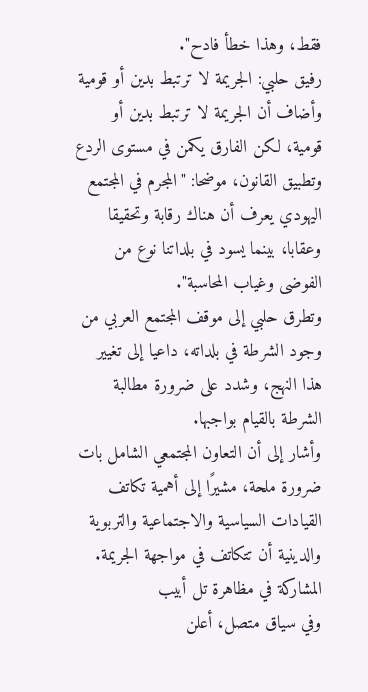فقط، وهذا خطأ فادح".
رفيق حلبي: الجريمة لا ترتبط بدين أو قومية
وأضاف أن الجريمة لا ترتبط بدين أو قومية، لكن الفارق يكمن في مستوى الردع وتطبيق القانون، موضحا: "المجرم في المجتمع اليهودي يعرف أن هناك رقابة وتحقيقا وعقابا، بينما يسود في بلداتنا نوع من الفوضى وغياب المحاسبة".
وتطرق حلبي إلى موقف المجتمع العربي من وجود الشرطة في بلداته، داعيا إلى تغيير هذا النهج، وشدد على ضرورة مطالبة الشرطة بالقيام بواجبها.
وأشار إلى أن التعاون المجتمعي الشامل بات ضرورة ملحة، مشيرًا إلى أهمية تكاتف القيادات السياسية والاجتماعية والتربوية والدينية أن تتكاتف في مواجهة الجريمة.
المشاركة في مظاهرة تل أبيب
وفي سياق متصل، أعلن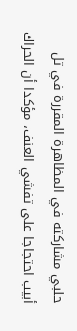حلبي مشاركته في المظاهرة المقررة في تل أبيب احتجاجا على تفشي العنف، مؤكدا أن الحراك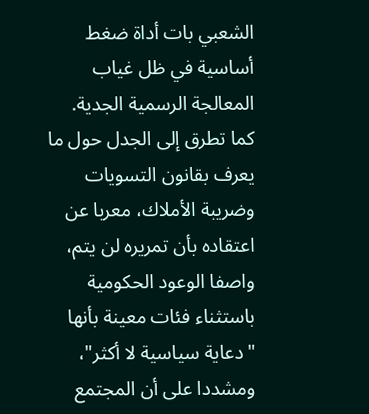الشعبي بات أداة ضغط أساسية في ظل غياب المعالجة الرسمية الجدية.
كما تطرق إلى الجدل حول ما يعرف بقانون التسويات وضريبة الأملاك، معربا عن اعتقاده بأن تمريره لن يتم، واصفا الوعود الحكومية باستثناء فئات معينة بأنها "دعاية سياسية لا أكثر"، ومشددا على أن المجتمع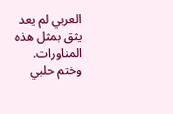العربي لم يعد يثق بمثل هذه المناورات.
وختم حلبي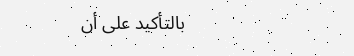بالتأكيد على أن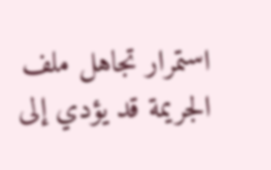استمرار تجاهل ملف الجريمة قد يؤدي إلى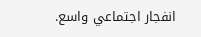انفجار اجتماعي واسع.